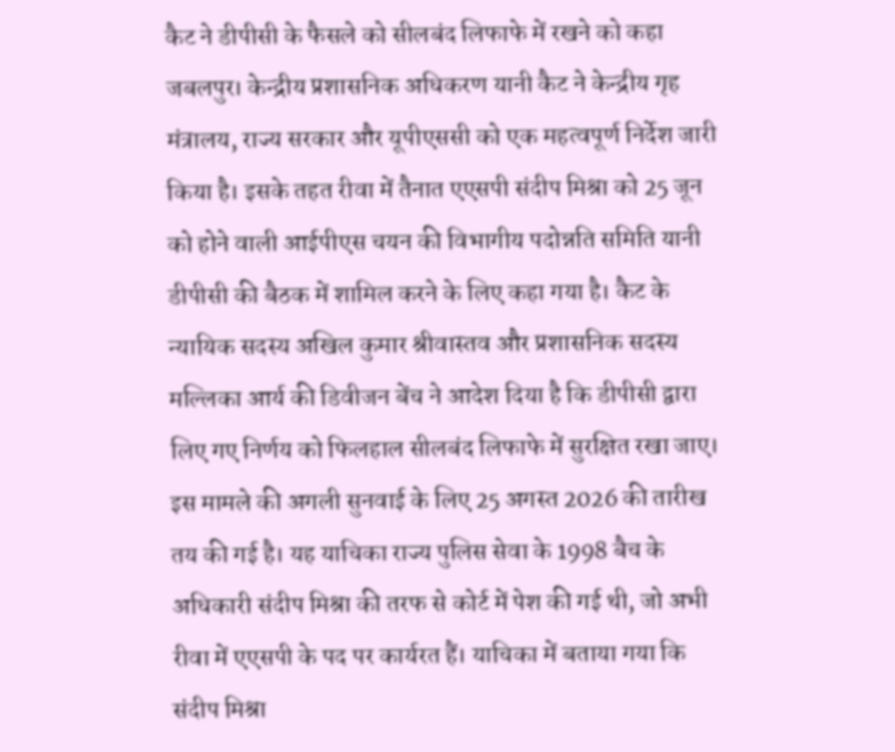कैट ने डीपीसी के फैसले को सीलबंद लिफाफे में रखने को कहा
जबलपुर। केन्द्रीय प्रशासनिक अधिकरण यानी कैट ने केन्द्रीय गृह मंत्रालय, राज्य सरकार और यूपीएससी को एक महत्वपूर्ण निर्देश जारी किया है। इसके तहत रीवा में तैनात एएसपी संदीप मिश्रा को 25 जून को होने वाली आईपीएस चयन की विभागीय पदोन्नति समिति यानी डीपीसी की बैठक में शामिल करने के लिए कहा गया है। कैट के न्यायिक सदस्य अखिल कुमार श्रीवास्तव और प्रशासनिक सदस्य मल्लिका आर्य की डिवीजन बेंच ने आदेश दिया है कि डीपीसी द्वारा लिए गए निर्णय को फिलहाल सीलबंद लिफाफे में सुरक्षित रखा जाए। इस मामले की अगली सुनवाई के लिए 25 अगस्त 2026 की तारीख तय की गई है। यह याचिका राज्य पुलिस सेवा के 1998 बैच के अधिकारी संदीप मिश्रा की तरफ से कोर्ट में पेश की गई थी, जो अभी रीवा में एएसपी के पद पर कार्यरत हैं। याचिका में बताया गया कि संदीप मिश्रा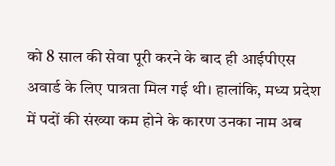को 8 साल की सेवा पूरी करने के बाद ही आईपीएस अवार्ड के लिए पात्रता मिल गई थी। हालांकि, मध्य प्रदेश में पदों की संख्या कम होने के कारण उनका नाम अब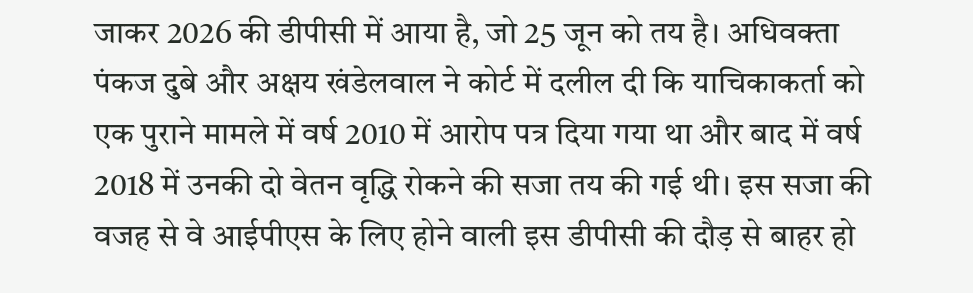जाकर 2026 की डीपीसी में आया है, जो 25 जून को तय है। अधिवक्ता पंकज दुबे और अक्षय खंडेलवाल ने कोर्ट में दलील दी कि याचिकाकर्ता को एक पुराने मामले में वर्ष 2010 में आरोप पत्र दिया गया था और बाद में वर्ष 2018 में उनकी दो वेतन वृद्धि रोकने की सजा तय की गई थी। इस सजा की वजह से वे आईपीएस के लिए होने वाली इस डीपीसी की दौड़ से बाहर हो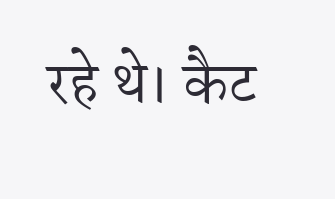रहे थे। कैट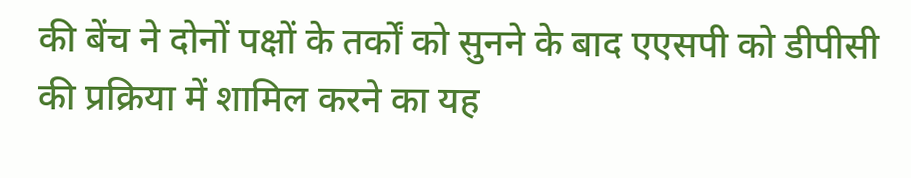की बेंच ने दोनों पक्षों के तर्कों को सुनने के बाद एएसपी को डीपीसी की प्रक्रिया में शामिल करने का यह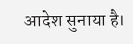आदेश सुनाया है।